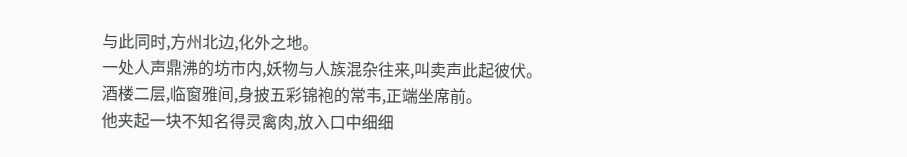与此同时,方州北边,化外之地。
一处人声鼎沸的坊市内,妖物与人族混杂往来,叫卖声此起彼伏。
酒楼二层,临窗雅间,身披五彩锦袍的常韦,正端坐席前。
他夹起一块不知名得灵禽肉,放入口中细细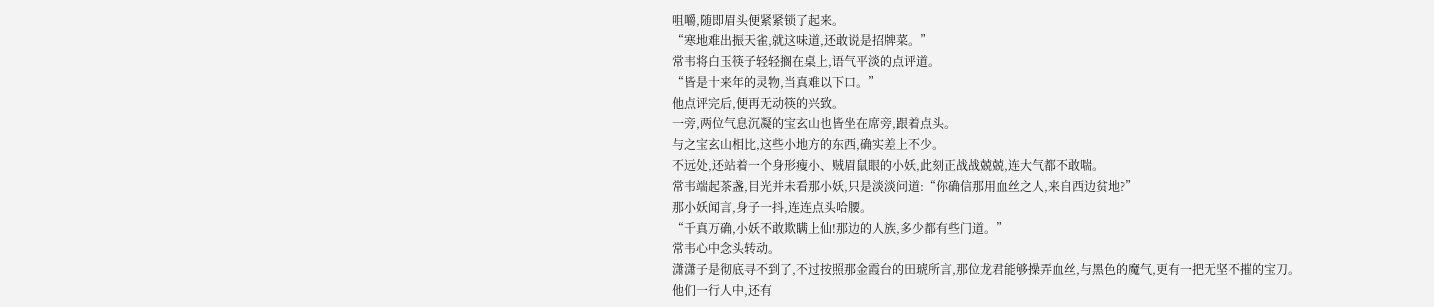咀嚼,随即眉头便紧紧锁了起来。
“寒地难出振天雀,就这味道,还敢说是招牌菜。”
常韦将白玉筷子轻轻搁在桌上,语气平淡的点评道。
“皆是十来年的灵物,当真难以下口。”
他点评完后,便再无动筷的兴致。
一旁,两位气息沉凝的宝玄山也皆坐在席旁,跟着点头。
与之宝玄山相比,这些小地方的东西,确实差上不少。
不远处,还站着一个身形瘦小、贼眉鼠眼的小妖,此刻正战战兢兢,连大气都不敢喘。
常韦端起茶盏,目光并未看那小妖,只是淡淡问道:“你确信那用血丝之人,来自西边贫地?”
那小妖闻言,身子一抖,连连点头哈腰。
“千真万确,小妖不敢欺瞒上仙!那边的人族,多少都有些门道。”
常韦心中念头转动。
潇潇子是彻底寻不到了,不过按照那金霞台的田琥所言,那位龙君能够操弄血丝,与黑色的魔气,更有一把无坚不摧的宝刀。
他们一行人中,还有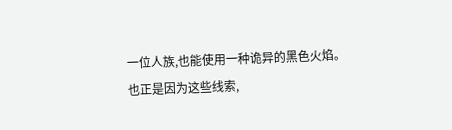一位人族,也能使用一种诡异的黑色火焰。
也正是因为这些线索,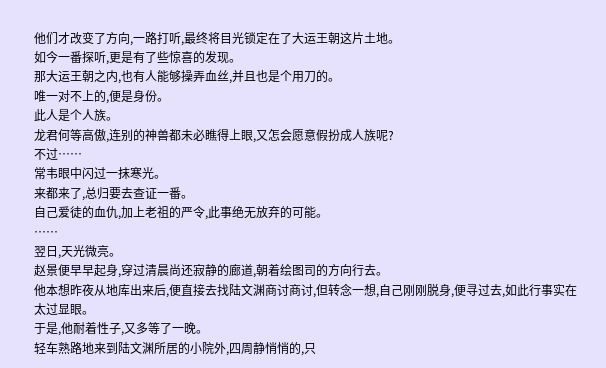他们才改变了方向,一路打听,最终将目光锁定在了大运王朝这片土地。
如今一番探听,更是有了些惊喜的发现。
那大运王朝之内,也有人能够操弄血丝,并且也是个用刀的。
唯一对不上的,便是身份。
此人是个人族。
龙君何等高傲,连别的神兽都未必瞧得上眼,又怎会愿意假扮成人族呢?
不过……
常韦眼中闪过一抹寒光。
来都来了,总归要去查证一番。
自己爱徒的血仇,加上老祖的严令,此事绝无放弃的可能。
……
翌日,天光微亮。
赵景便早早起身,穿过清晨尚还寂静的廊道,朝着绘图司的方向行去。
他本想昨夜从地库出来后,便直接去找陆文渊商讨商讨,但转念一想,自己刚刚脱身,便寻过去,如此行事实在太过显眼。
于是,他耐着性子,又多等了一晚。
轻车熟路地来到陆文渊所居的小院外,四周静悄悄的,只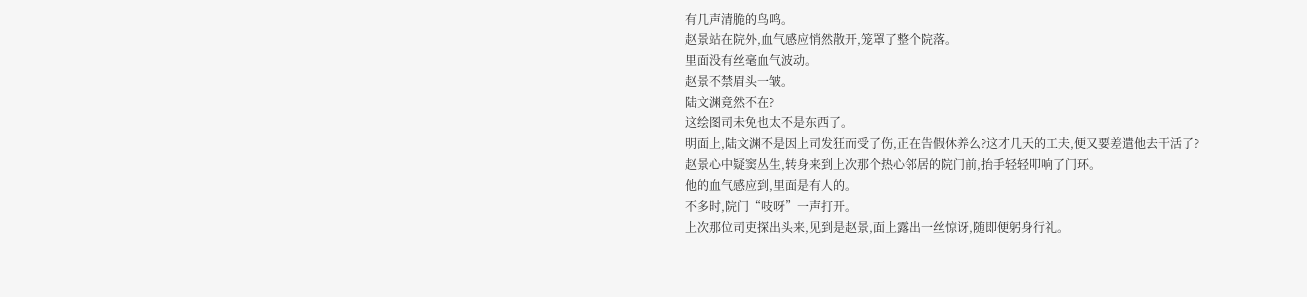有几声清脆的鸟鸣。
赵景站在院外,血气感应悄然散开,笼罩了整个院落。
里面没有丝毫血气波动。
赵景不禁眉头一皱。
陆文渊竟然不在?
这绘图司未免也太不是东西了。
明面上,陆文渊不是因上司发狂而受了伤,正在告假休养么?这才几天的工夫,便又要差遣他去干活了?
赵景心中疑窦丛生,转身来到上次那个热心邻居的院门前,抬手轻轻叩响了门环。
他的血气感应到,里面是有人的。
不多时,院门“吱呀”一声打开。
上次那位司吏探出头来,见到是赵景,面上露出一丝惊讶,随即便躬身行礼。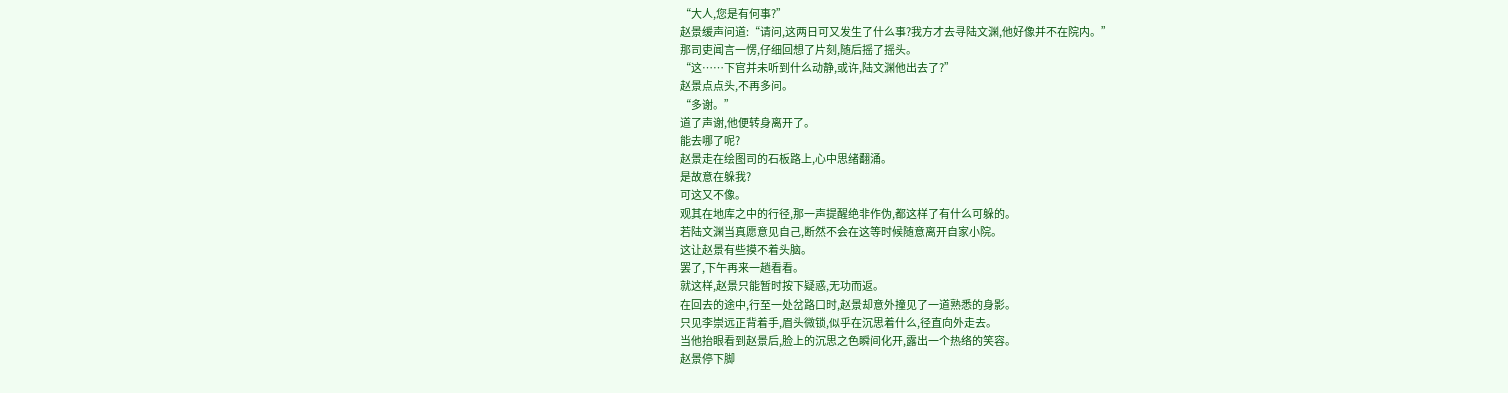“大人,您是有何事?”
赵景缓声问道:“请问,这两日可又发生了什么事?我方才去寻陆文渊,他好像并不在院内。”
那司吏闻言一愣,仔细回想了片刻,随后摇了摇头。
“这……下官并未听到什么动静,或许,陆文渊他出去了?”
赵景点点头,不再多问。
“多谢。”
道了声谢,他便转身离开了。
能去哪了呢?
赵景走在绘图司的石板路上,心中思绪翻涌。
是故意在躲我?
可这又不像。
观其在地库之中的行径,那一声提醒绝非作伪,都这样了有什么可躲的。
若陆文渊当真愿意见自己,断然不会在这等时候随意离开自家小院。
这让赵景有些摸不着头脑。
罢了,下午再来一趟看看。
就这样,赵景只能暂时按下疑惑,无功而返。
在回去的途中,行至一处岔路口时,赵景却意外撞见了一道熟悉的身影。
只见李崇远正背着手,眉头微锁,似乎在沉思着什么,径直向外走去。
当他抬眼看到赵景后,脸上的沉思之色瞬间化开,露出一个热络的笑容。
赵景停下脚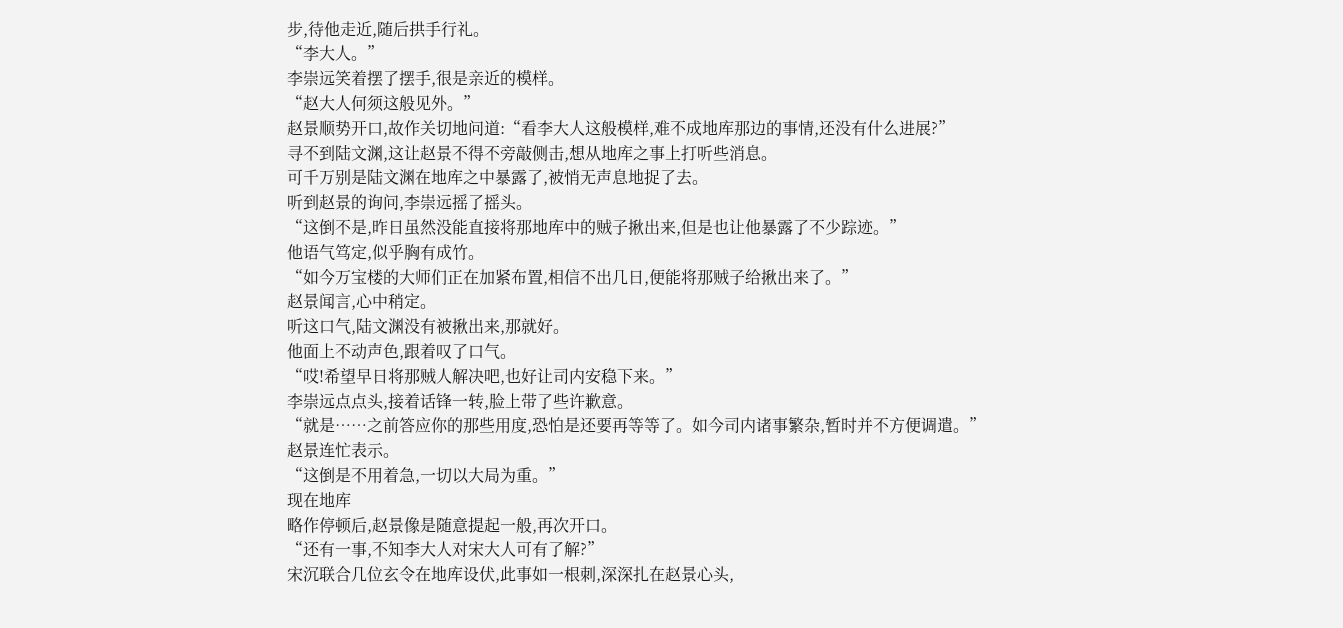步,待他走近,随后拱手行礼。
“李大人。”
李崇远笑着摆了摆手,很是亲近的模样。
“赵大人何须这般见外。”
赵景顺势开口,故作关切地问道:“看李大人这般模样,难不成地库那边的事情,还没有什么进展?”
寻不到陆文渊,这让赵景不得不旁敲侧击,想从地库之事上打听些消息。
可千万别是陆文渊在地库之中暴露了,被悄无声息地捉了去。
听到赵景的询问,李崇远摇了摇头。
“这倒不是,昨日虽然没能直接将那地库中的贼子揪出来,但是也让他暴露了不少踪迹。”
他语气笃定,似乎胸有成竹。
“如今万宝楼的大师们正在加紧布置,相信不出几日,便能将那贼子给揪出来了。”
赵景闻言,心中稍定。
听这口气,陆文渊没有被揪出来,那就好。
他面上不动声色,跟着叹了口气。
“哎!希望早日将那贼人解决吧,也好让司内安稳下来。”
李崇远点点头,接着话锋一转,脸上带了些许歉意。
“就是……之前答应你的那些用度,恐怕是还要再等等了。如今司内诸事繁杂,暂时并不方便调遣。”
赵景连忙表示。
“这倒是不用着急,一切以大局为重。”
现在地库
略作停顿后,赵景像是随意提起一般,再次开口。
“还有一事,不知李大人对宋大人可有了解?”
宋沉联合几位玄令在地库设伏,此事如一根刺,深深扎在赵景心头,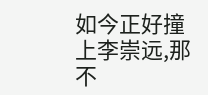如今正好撞上李崇远,那不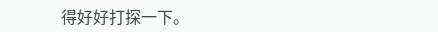得好好打探一下。